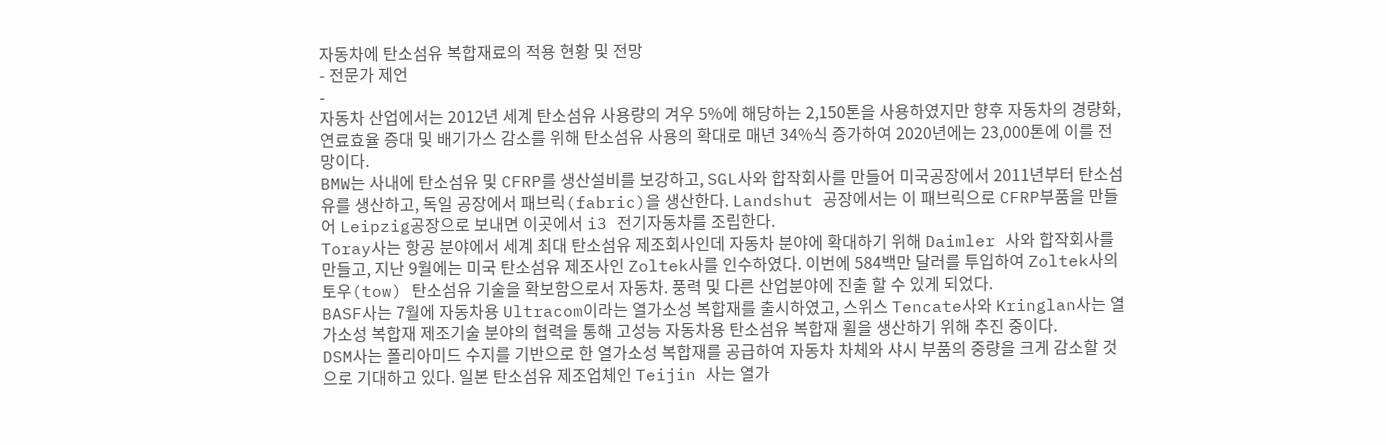자동차에 탄소섬유 복합재료의 적용 현황 및 전망
- 전문가 제언
-
자동차 산업에서는 2012년 세계 탄소섬유 사용량의 겨우 5%에 해당하는 2,150톤을 사용하였지만 향후 자동차의 경량화, 연료효율 증대 및 배기가스 감소를 위해 탄소섬유 사용의 확대로 매년 34%식 증가하여 2020년에는 23,000톤에 이를 전망이다.
BMW는 사내에 탄소섬유 및 CFRP를 생산설비를 보강하고, SGL사와 합작회사를 만들어 미국공장에서 2011년부터 탄소섬유를 생산하고, 독일 공장에서 패브릭(fabric)을 생산한다. Landshut 공장에서는 이 패브릭으로 CFRP부품을 만들어 Leipzig공장으로 보내면 이곳에서 i3 전기자동차를 조립한다.
Toray사는 항공 분야에서 세계 최대 탄소섬유 제조회사인데 자동차 분야에 확대하기 위해 Daimler 사와 합작회사를 만들고, 지난 9월에는 미국 탄소섬유 제조사인 Zoltek사를 인수하였다. 이번에 584백만 달러를 투입하여 Zoltek사의 토우(tow) 탄소섬유 기술을 확보함으로서 자동차. 풍력 및 다른 산업분야에 진출 할 수 있게 되었다.
BASF사는 7월에 자동차용 Ultracom이라는 열가소성 복합재를 출시하였고, 스위스 Tencate사와 Kringlan사는 열가소성 복합재 제조기술 분야의 협력을 통해 고성능 자동차용 탄소섬유 복합재 휠을 생산하기 위해 추진 중이다.
DSM사는 폴리아미드 수지를 기반으로 한 열가소성 복합재를 공급하여 자동차 차체와 샤시 부품의 중량을 크게 감소할 것으로 기대하고 있다. 일본 탄소섬유 제조업체인 Teijin 사는 열가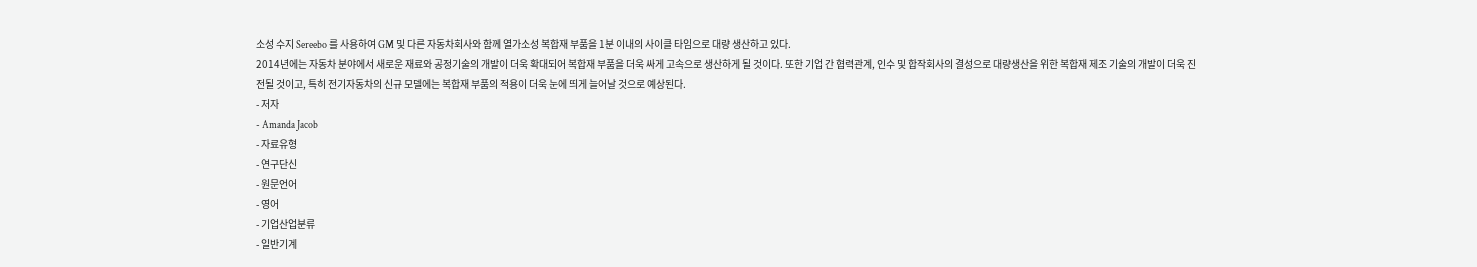소성 수지 Sereebo 를 사용하여 GM 및 다른 자동차회사와 함께 열가소성 복합재 부품을 1분 이내의 사이클 타임으로 대량 생산하고 있다.
2014년에는 자동차 분야에서 새로운 재료와 공정기술의 개발이 더욱 확대되어 복합재 부품을 더욱 싸게 고속으로 생산하게 될 것이다. 또한 기업 간 협력관계, 인수 및 합작회사의 결성으로 대량생산을 위한 복합재 제조 기술의 개발이 더욱 진전될 것이고, 특히 전기자동차의 신규 모델에는 복합재 부품의 적용이 더욱 눈에 띄게 늘어날 것으로 예상된다.
- 저자
- Amanda Jacob
- 자료유형
- 연구단신
- 원문언어
- 영어
- 기업산업분류
- 일반기계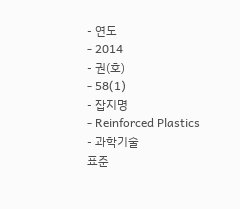- 연도
- 2014
- 권(호)
- 58(1)
- 잡지명
- Reinforced Plastics
- 과학기술
표준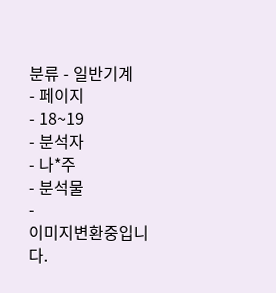분류 - 일반기계
- 페이지
- 18~19
- 분석자
- 나*주
- 분석물
-
이미지변환중입니다.